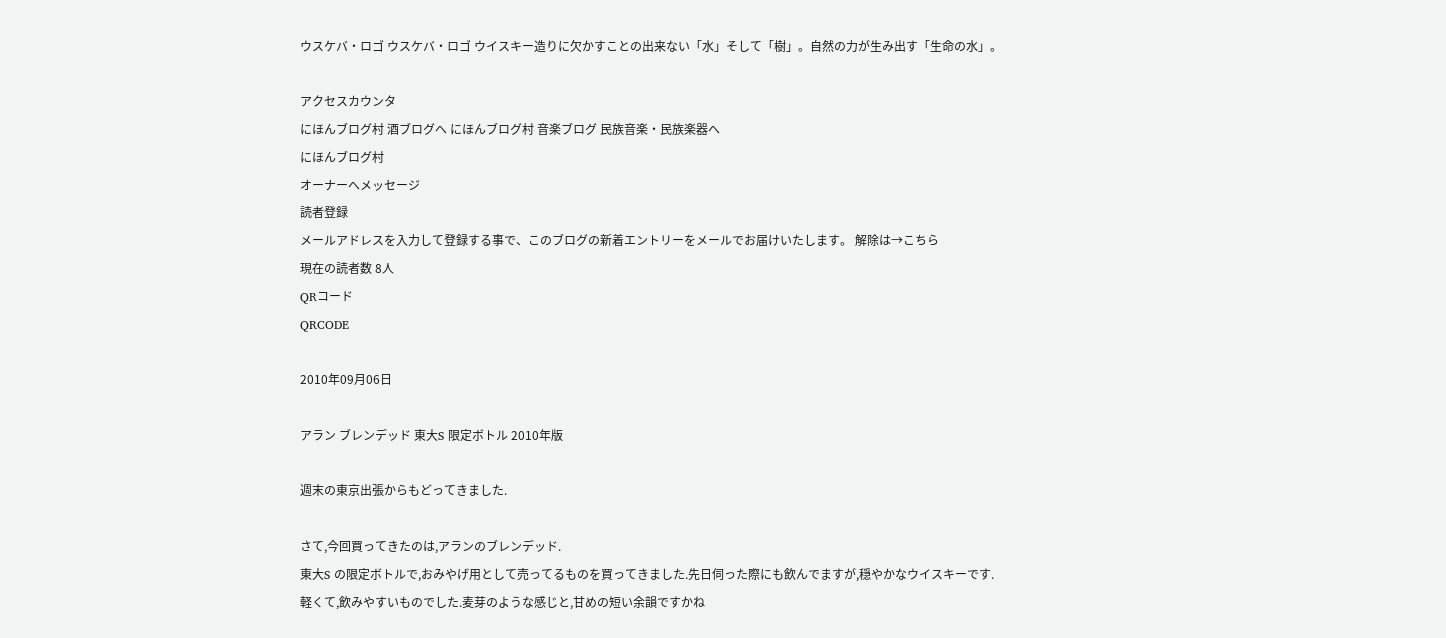ウスケバ・ロゴ ウスケバ・ロゴ ウイスキー造りに欠かすことの出来ない「水」そして「樹」。自然の力が生み出す「生命の水」。

アクセスカウンタ
にほんブログ村 酒ブログへ にほんブログ村 音楽ブログ 民族音楽・民族楽器へ
にほんブログ村
オーナーへメッセージ
読者登録
メールアドレスを入力して登録する事で、このブログの新着エントリーをメールでお届けいたします。 解除は→こちら
現在の読者数 8人
QRコード
QRCODE

2010年09月06日

アラン ブレンデッド 東大S 限定ボトル 2010年版

週末の東京出張からもどってきました.

さて,今回買ってきたのは,アランのブレンデッド.
東大S の限定ボトルで,おみやげ用として売ってるものを買ってきました.先日伺った際にも飲んでますが,穏やかなウイスキーです.
軽くて,飲みやすいものでした.麦芽のような感じと,甘めの短い余韻ですかね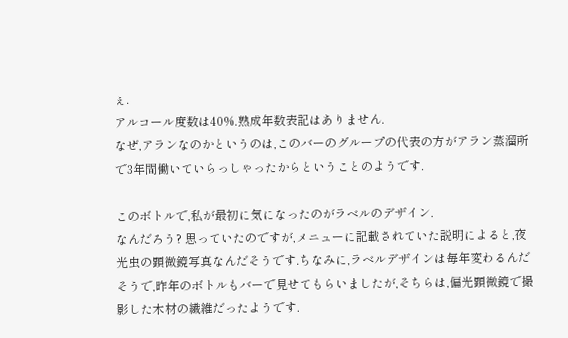ぇ.
アルコール度数は40%.熟成年数表記はありません.
なぜ,アランなのかというのは,このバーのグループの代表の方がアラン蒸溜所で3年間働いていらっしゃったからということのようです.

このボトルで,私が最初に気になったのがラベルのデザイン.
なんだろう? 思っていたのですが,メニューに記載されていた説明によると,夜光虫の顕微鏡写真なんだそうです.ちなみに,ラベルデザインは毎年変わるんだそうで,昨年のボトルもバーで見せてもらいましたが,そちらは,偏光顕微鏡で撮影した木材の繊維だったようです.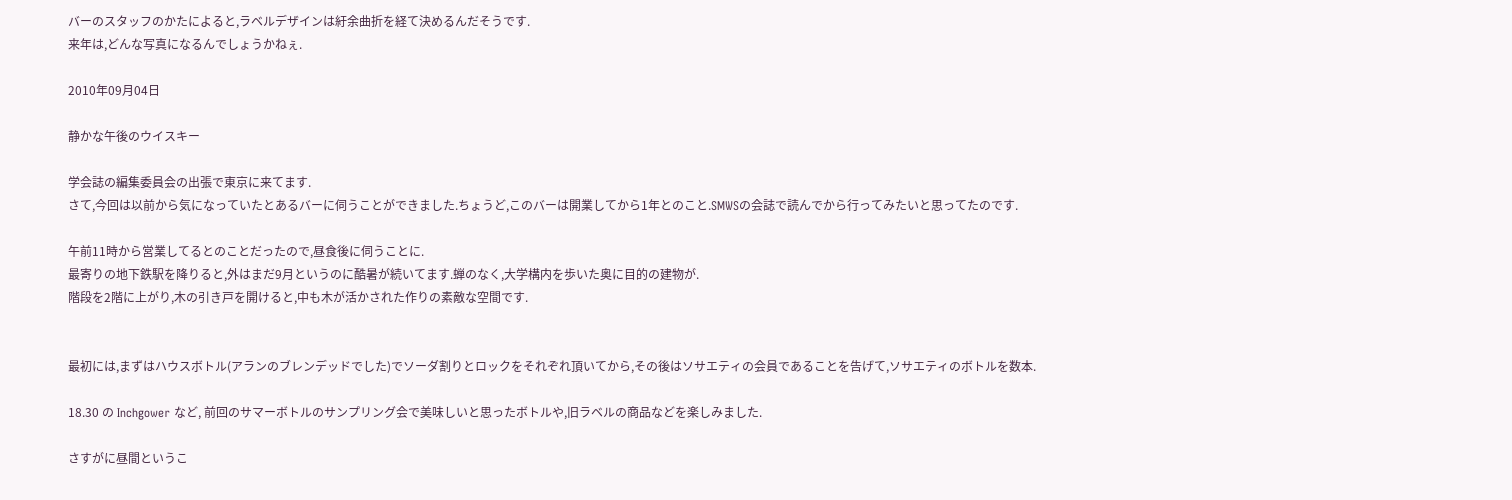バーのスタッフのかたによると,ラベルデザインは紆余曲折を経て決めるんだそうです.
来年は,どんな写真になるんでしょうかねぇ.

2010年09月04日

静かな午後のウイスキー

学会誌の編集委員会の出張で東京に来てます.
さて,今回は以前から気になっていたとあるバーに伺うことができました.ちょうど,このバーは開業してから1年とのこと.SMWSの会誌で読んでから行ってみたいと思ってたのです.

午前11時から営業してるとのことだったので,昼食後に伺うことに.
最寄りの地下鉄駅を降りると,外はまだ9月というのに酷暑が続いてます.蝉のなく,大学構内を歩いた奥に目的の建物が.
階段を2階に上がり,木の引き戸を開けると,中も木が活かされた作りの素敵な空間です.


最初には,まずはハウスボトル(アランのブレンデッドでした)でソーダ割りとロックをそれぞれ頂いてから,その後はソサエティの会員であることを告げて,ソサエティのボトルを数本.

18.30 の Inchgower など, 前回のサマーボトルのサンプリング会で美味しいと思ったボトルや,旧ラベルの商品などを楽しみました.

さすがに昼間というこ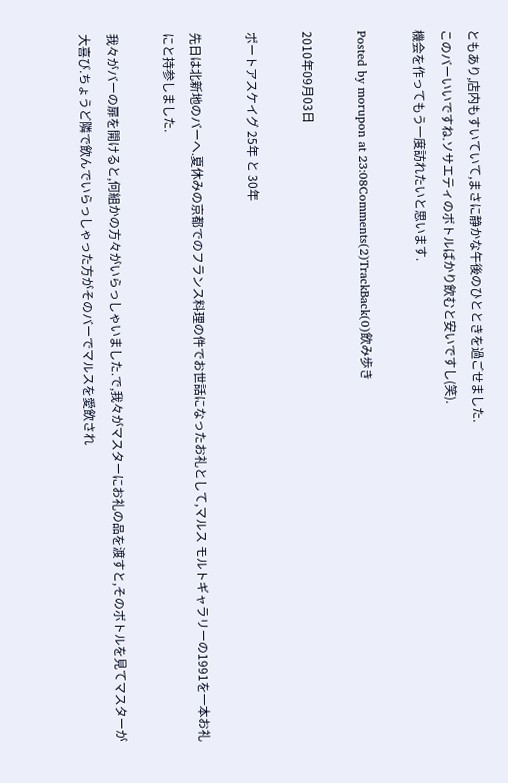ともあり,店内もすいていて,まさに静かな午後のひとときを過ごせました.
このバーいいですね.ソサエティのボトルばかり飲むと安いですし(笑).
機会を作ってもう一度訪れたいと思います.

Posted by morupon at 23:08Comments(2)TrackBack(0)飲み歩き

2010年09月03日

ポートアスケイグ 25年 と 30年

先日は北新地のバーへ.夏休みの京都でのフランス料理の件でお世話になったお礼として,マルス モルトギャラリーの1991を一本お礼にと持参しました.

我々がバーの扉を開けると,何組かの方々がいらっしゃいました.で,我々がマスターにお礼の品を渡すと,そのボトルを見てマスターが大喜び.ちょうど隣で飲んでいらっしゃった方がそのバーでマルスを愛飲され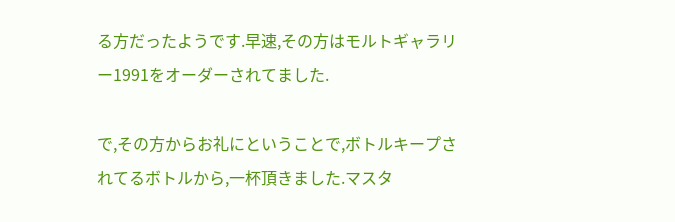る方だったようです.早速,その方はモルトギャラリー1991をオーダーされてました.

で,その方からお礼にということで,ボトルキープされてるボトルから,一杯頂きました.マスタ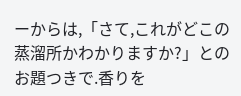ーからは,「さて,これがどこの蒸溜所かわかりますか?」とのお題つきで.香りを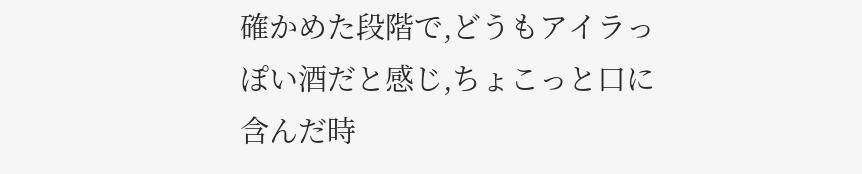確かめた段階で,どうもアイラっぽい酒だと感じ,ちょこっと口に含んだ時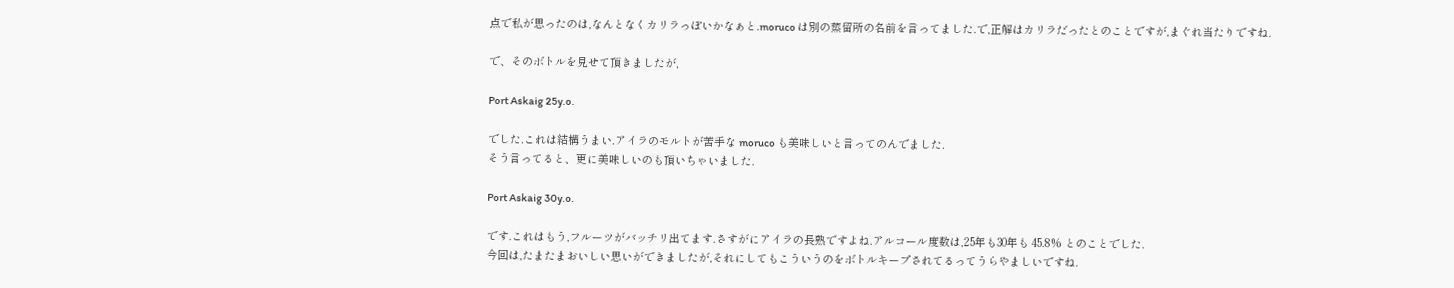点で私が思ったのは,なんとなくカリラっぽいかなぁと.moruco は別の蒸留所の名前を言ってました.で,正解はカリラだったとのことですが,まぐれ当たりですね.

で、そのボトルを見せて頂きましたが,

Port Askaig 25y.o.

でした.これは結構うまい.アイラのモルトが苦手な moruco も美味しいと言ってのんでました.
そう言ってると、更に美味しいのも頂いちゃいました.

Port Askaig 30y.o.

です.これはもう,フルーツがバッチリ出てます.さすがにアイラの長熟ですよね.アルコール度数は,25年も30年も 45.8% とのことでした.
今回は,たまたまおいしい思いができましたが,それにしてもこういうのをボトルキープされてるってうらやましいですね.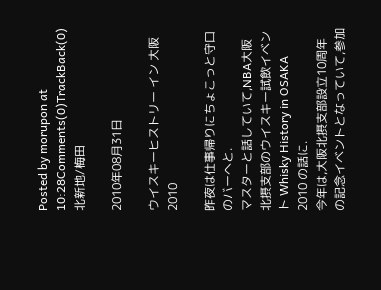Posted by morupon at 10:28Comments(0)TrackBack(0)北新地/梅田

2010年08月31日

ウイスキーヒストリー イン 大阪 2010

昨夜は仕事帰りにちょこっと守口のバーへと.
マスターと話していて,NBA大阪北摂支部のウイスキー試飲イベント Whisky History in OSAKA 2010 の話に.
今年は,大阪北摂支部設立10周年の記念イベントとなっていて,参加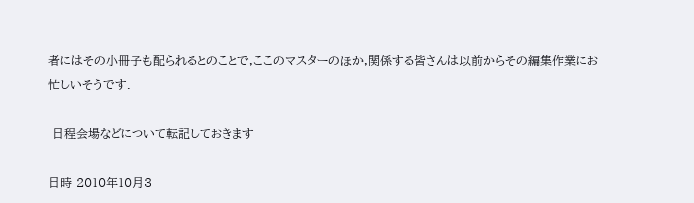者にはその小冊子も配られるとのことで,ここのマスターのほか,関係する皆さんは以前からその編集作業にお忙しいそうです.

 日程会場などについて転記しておきます

日時 2010年10月3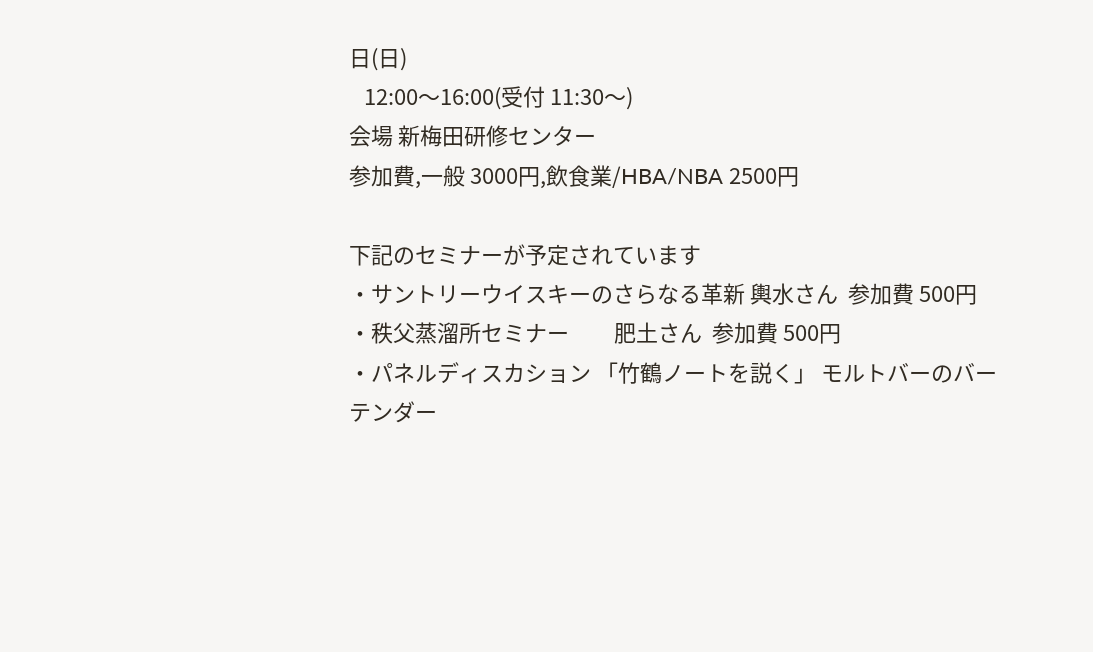日(日)
   12:00〜16:00(受付 11:30〜)
会場 新梅田研修センター
参加費,一般 3000円,飲食業/HBA/NBA 2500円

下記のセミナーが予定されています
・サントリーウイスキーのさらなる革新 輿水さん  参加費 500円
・秩父蒸溜所セミナー         肥土さん  参加費 500円
・パネルディスカション 「竹鶴ノートを説く」 モルトバーのバーテンダー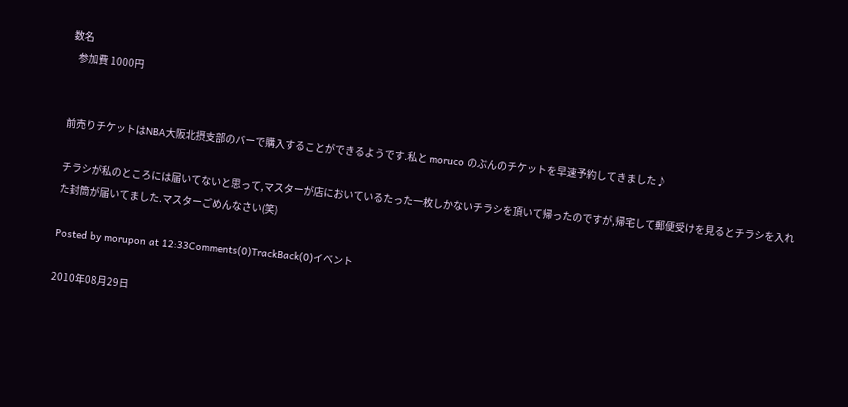数名
   参加費 1000円


前売りチケットはNBA大阪北摂支部のバーで購入することができるようです.私と moruco のぶんのチケットを早速予約してきました♪

チラシが私のところには届いてないと思って,マスターが店においているたった一枚しかないチラシを頂いて帰ったのですが,帰宅して郵便受けを見るとチラシを入れた封筒が届いてました.マスターごめんなさい(笑)

Posted by morupon at 12:33Comments(0)TrackBack(0)イベント

2010年08月29日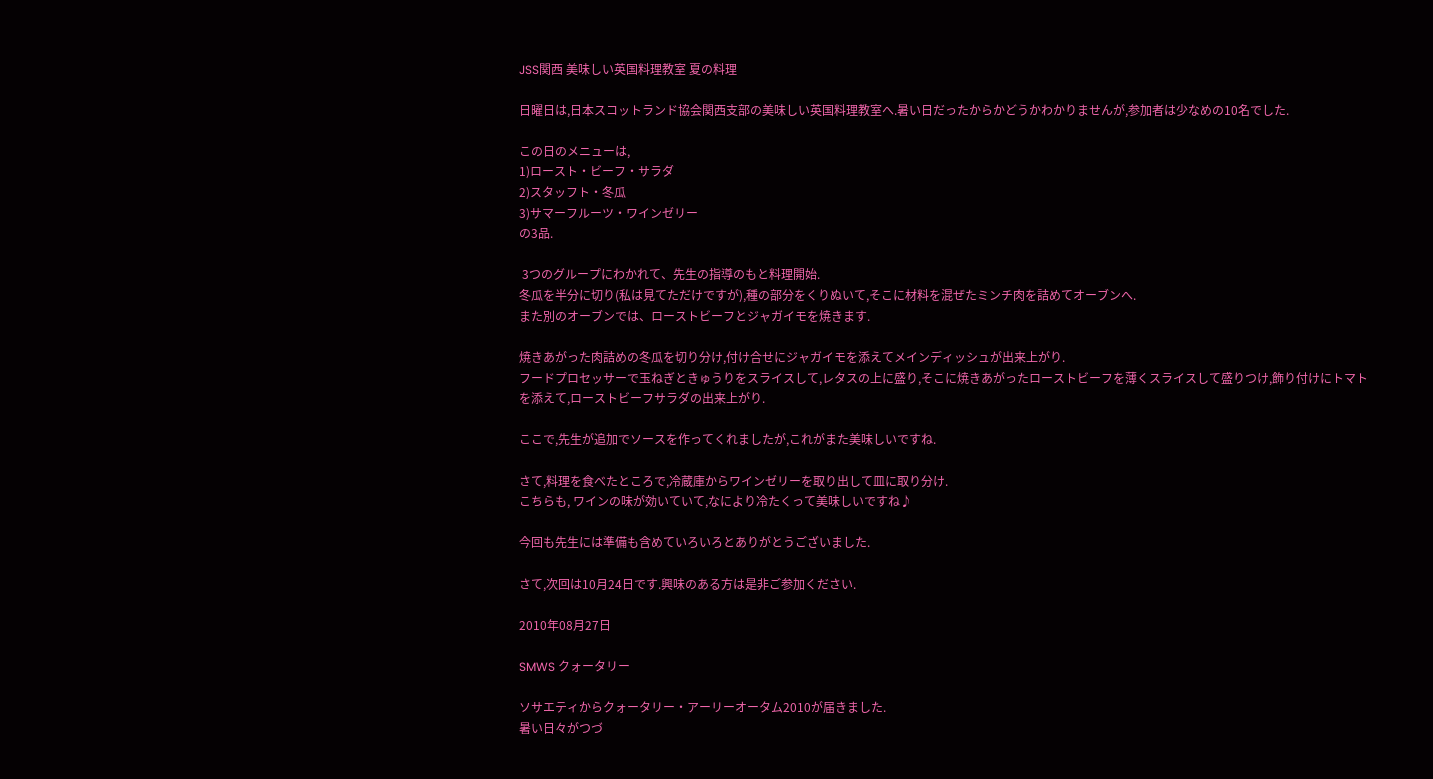JSS関西 美味しい英国料理教室 夏の料理

日曜日は,日本スコットランド協会関西支部の美味しい英国料理教室へ.暑い日だったからかどうかわかりませんが,参加者は少なめの10名でした.

この日のメニューは,
1)ロースト・ビーフ・サラダ
2)スタッフト・冬瓜
3)サマーフルーツ・ワインゼリー
の3品.

 3つのグループにわかれて、先生の指導のもと料理開始.
冬瓜を半分に切り(私は見てただけですが),種の部分をくりぬいて,そこに材料を混ぜたミンチ肉を詰めてオーブンへ.
また別のオーブンでは、ローストビーフとジャガイモを焼きます.

焼きあがった肉詰めの冬瓜を切り分け,付け合せにジャガイモを添えてメインディッシュが出来上がり.
フードプロセッサーで玉ねぎときゅうりをスライスして,レタスの上に盛り,そこに焼きあがったローストビーフを薄くスライスして盛りつけ,飾り付けにトマトを添えて,ローストビーフサラダの出来上がり.

ここで,先生が追加でソースを作ってくれましたが,これがまた美味しいですね.

さて,料理を食べたところで,冷蔵庫からワインゼリーを取り出して皿に取り分け.
こちらも, ワインの味が効いていて,なにより冷たくって美味しいですね♪

今回も先生には準備も含めていろいろとありがとうございました.

さて,次回は10月24日です.興味のある方は是非ご参加ください.

2010年08月27日

SMWS クォータリー

ソサエティからクォータリー・アーリーオータム2010が届きました.
暑い日々がつづ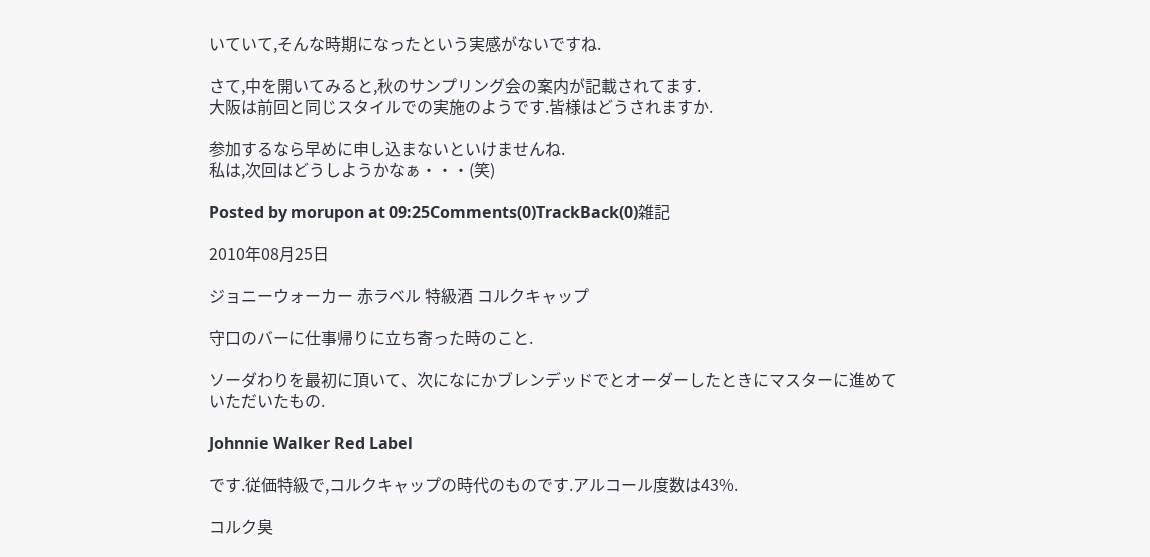いていて,そんな時期になったという実感がないですね.

さて,中を開いてみると,秋のサンプリング会の案内が記載されてます.
大阪は前回と同じスタイルでの実施のようです.皆様はどうされますか.

参加するなら早めに申し込まないといけませんね.
私は,次回はどうしようかなぁ・・・(笑)

Posted by morupon at 09:25Comments(0)TrackBack(0)雑記

2010年08月25日

ジョニーウォーカー 赤ラベル 特級酒 コルクキャップ

守口のバーに仕事帰りに立ち寄った時のこと.

ソーダわりを最初に頂いて、次になにかブレンデッドでとオーダーしたときにマスターに進めていただいたもの.

Johnnie Walker Red Label

です.従価特級で,コルクキャップの時代のものです.アルコール度数は43%.

コルク臭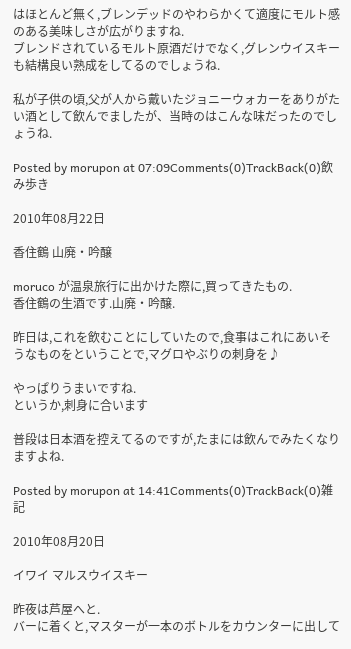はほとんど無く,ブレンデッドのやわらかくて適度にモルト感のある美味しさが広がりますね.
ブレンドされているモルト原酒だけでなく,グレンウイスキーも結構良い熟成をしてるのでしょうね.

私が子供の頃,父が人から戴いたジョニーウォカーをありがたい酒として飲んでましたが、当時のはこんな味だったのでしょうね.

Posted by morupon at 07:09Comments(0)TrackBack(0)飲み歩き

2010年08月22日

香住鶴 山廃・吟醸

moruco が温泉旅行に出かけた際に,買ってきたもの.
香住鶴の生酒です.山廃・吟醸.

昨日は,これを飲むことにしていたので,食事はこれにあいそうなものをということで,マグロやぶりの刺身を♪

やっぱりうまいですね.
というか,刺身に合います

普段は日本酒を控えてるのですが,たまには飲んでみたくなりますよね.

Posted by morupon at 14:41Comments(0)TrackBack(0)雑記

2010年08月20日

イワイ マルスウイスキー

昨夜は芦屋へと.
バーに着くと,マスターが一本のボトルをカウンターに出して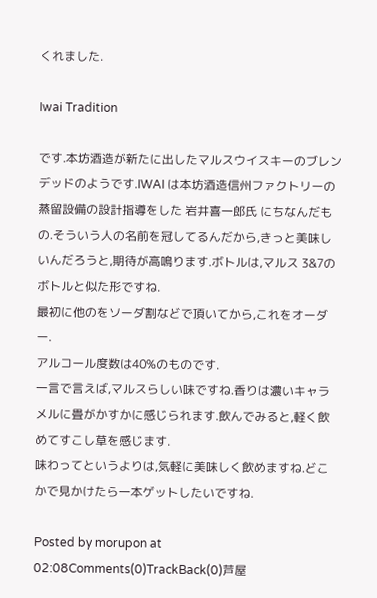くれました.

Iwai Tradition

です.本坊酒造が新たに出したマルスウイスキーのブレンデッドのようです.IWAI は本坊酒造信州ファクトリーの蒸留設備の設計指導をした 岩井喜一郎氏 にちなんだもの.そういう人の名前を冠してるんだから,きっと美味しいんだろうと,期待が高鳴ります.ボトルは,マルス 3&7のボトルと似た形ですね.
最初に他のをソーダ割などで頂いてから,これをオーダー.
アルコール度数は40%のものです.
一言で言えば,マルスらしい味ですね.香りは濃いキャラメルに畳がかすかに感じられます.飲んでみると,軽く飲めてすこし草を感じます.
味わってというよりは,気軽に美味しく飲めますね.どこかで見かけたら一本ゲットしたいですね.

Posted by morupon at 02:08Comments(0)TrackBack(0)芦屋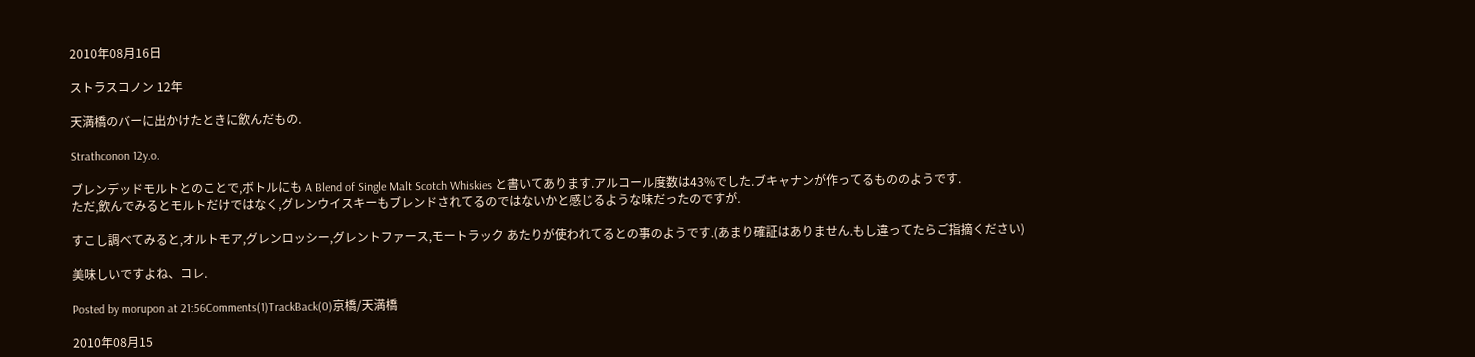2010年08月16日

ストラスコノン 12年

天満橋のバーに出かけたときに飲んだもの.

Strathconon 12y.o.

ブレンデッドモルトとのことで,ボトルにも A Blend of Single Malt Scotch Whiskies と書いてあります.アルコール度数は43%でした.ブキャナンが作ってるもののようです.
ただ,飲んでみるとモルトだけではなく,グレンウイスキーもブレンドされてるのではないかと感じるような味だったのですが.

すこし調べてみると,オルトモア,グレンロッシー,グレントファース,モートラック あたりが使われてるとの事のようです.(あまり確証はありません.もし違ってたらご指摘ください)

美味しいですよね、コレ.

Posted by morupon at 21:56Comments(1)TrackBack(0)京橋/天満橋

2010年08月15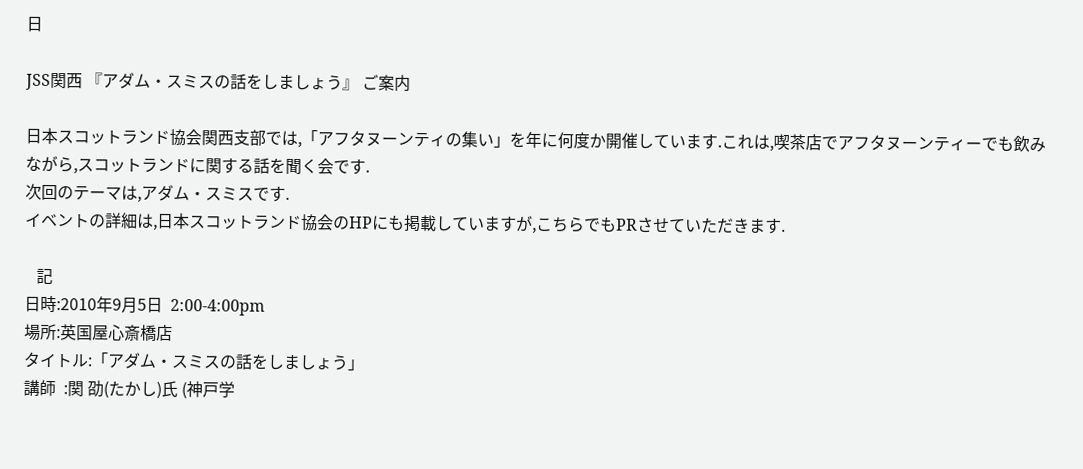日

JSS関西 『アダム・スミスの話をしましょう』 ご案内

日本スコットランド協会関西支部では,「アフタヌーンティの集い」を年に何度か開催しています.これは,喫茶店でアフタヌーンティーでも飲みながら,スコットランドに関する話を聞く会です.
次回のテーマは,アダム・スミスです.
イベントの詳細は,日本スコットランド協会のHPにも掲載していますが,こちらでもPRさせていただきます.

   記
日時:2010年9月5日  2:00-4:00pm
場所:英国屋心斎橋店
タイトル:「アダム・スミスの話をしましょう」
講師  :関 劭(たかし)氏 (神戸学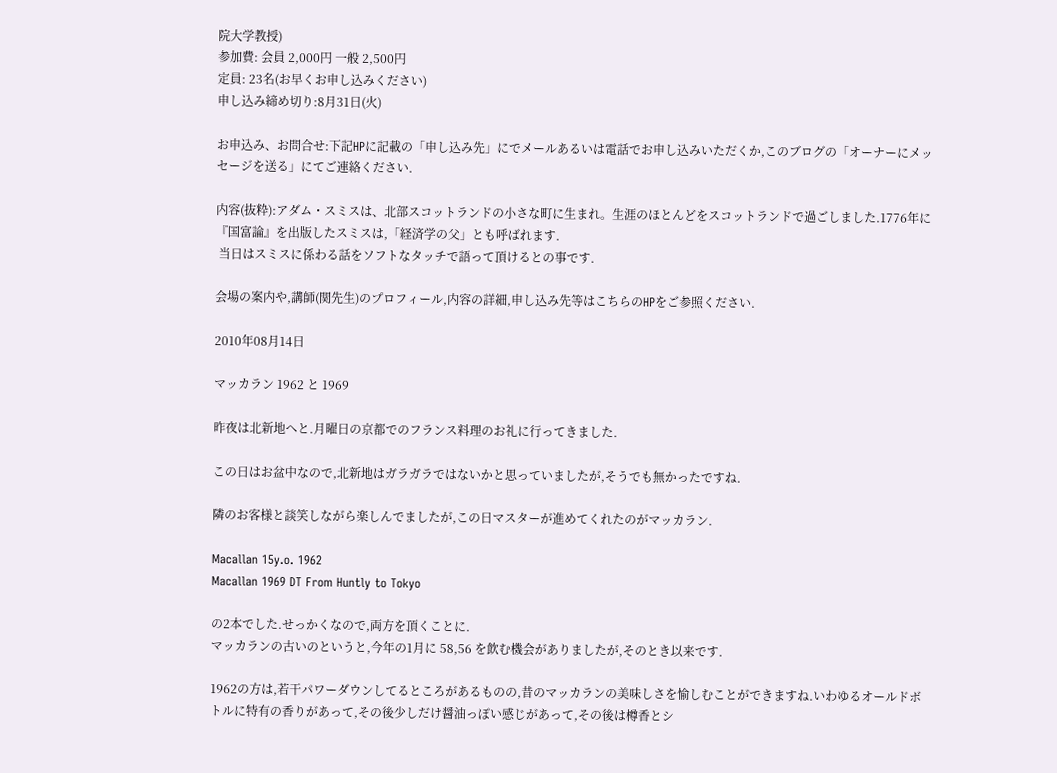院大学教授)
参加費: 会員 2,000円 一般 2,500円
定員: 23名(お早くお申し込みください)
申し込み締め切り:8月31日(火)

お申込み、お問合せ:下記HPに記載の「申し込み先」にでメールあるいは電話でお申し込みいただくか,このブログの「オーナーにメッセージを送る」にてご連絡ください.

内容(抜粋):アダム・スミスは、北部スコットランドの小さな町に生まれ。生涯のほとんどをスコットランドで過ごしました.1776年に『国富論』を出版したスミスは,「経済学の父」とも呼ばれます.
 当日はスミスに係わる話をソフトなタッチで語って頂けるとの事です.

会場の案内や,講師(関先生)のプロフィール,内容の詳細,申し込み先等はこちらのHPをご参照ください.

2010年08月14日

マッカラン 1962 と 1969

昨夜は北新地へと.月曜日の京都でのフランス料理のお礼に行ってきました.

この日はお盆中なので,北新地はガラガラではないかと思っていましたが,そうでも無かったですね.

隣のお客様と談笑しながら楽しんでましたが,この日マスターが進めてくれたのがマッカラン.

Macallan 15y.o. 1962
Macallan 1969 DT From Huntly to Tokyo

の2本でした.せっかくなので,両方を頂くことに.
マッカランの古いのというと,今年の1月に 58,56 を飲む機会がありましたが,そのとき以来です.

1962の方は,若干パワーダウンしてるところがあるものの,昔のマッカランの美味しさを愉しむことができますね.いわゆるオールドボトルに特有の香りがあって,その後少しだけ醤油っぽい感じがあって,その後は樽香とシ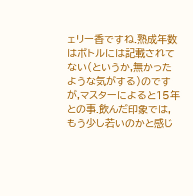ェリー香ですね.熟成年数はボトルには記載されてない(というか,無かったような気がする)のですが,マスターによると15年との事.飲んだ印象では,もう少し若いのかと感じ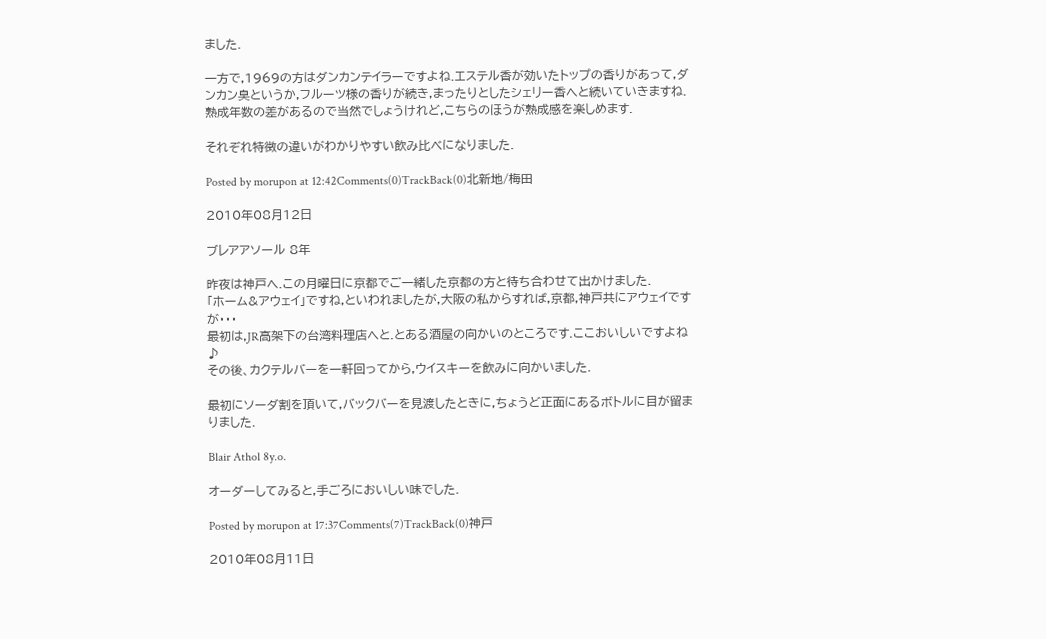ました.

一方で,1969の方はダンカンテイラーですよね.エステル香が効いたトップの香りがあって,ダンカン臭というか,フルーツ様の香りが続き,まったりとしたシェリー香へと続いていきますね.熟成年数の差があるので当然でしょうけれど,こちらのほうが熟成感を楽しめます.

それぞれ特徴の違いがわかりやすい飲み比べになりました.

Posted by morupon at 12:42Comments(0)TrackBack(0)北新地/梅田

2010年08月12日

ブレアアソール 8年

昨夜は神戸へ.この月曜日に京都でご一緒した京都の方と待ち合わせて出かけました.
「ホーム&アウェイ」ですね,といわれましたが,大阪の私からすれば,京都,神戸共にアウェイですが・・・
最初は,JR高架下の台湾料理店へと.とある酒屋の向かいのところです.ここおいしいですよね♪
その後、カクテルバーを一軒回ってから,ウイスキーを飲みに向かいました.

最初にソーダ割を頂いて,バックバーを見渡したときに,ちょうど正面にあるボトルに目が留まりました.

Blair Athol 8y.o.

オーダーしてみると,手ごろにおいしい味でした.

Posted by morupon at 17:37Comments(7)TrackBack(0)神戸

2010年08月11日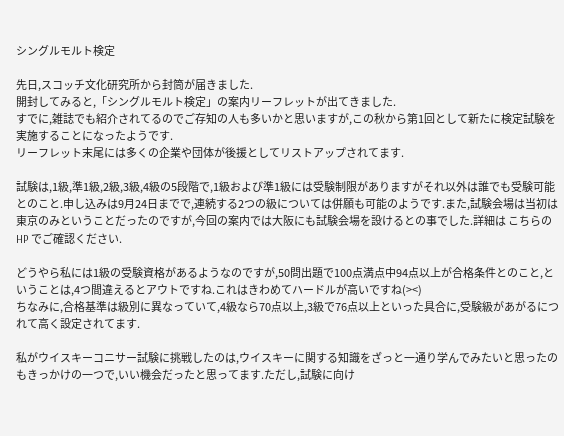シングルモルト検定

先日,スコッチ文化研究所から封筒が届きました.
開封してみると,「シングルモルト検定」の案内リーフレットが出てきました.
すでに,雑誌でも紹介されてるのでご存知の人も多いかと思いますが,この秋から第1回として新たに検定試験を実施することになったようです.
リーフレット末尾には多くの企業や団体が後援としてリストアップされてます.

試験は,1級,準1級,2級,3級,4級の5段階で,1級および準1級には受験制限がありますがそれ以外は誰でも受験可能とのこと.申し込みは9月24日までで,連続する2つの級については併願も可能のようです.また,試験会場は当初は東京のみということだったのですが,今回の案内では大阪にも試験会場を設けるとの事でした.詳細は こちらのHP でご確認ください.

どうやら私には1級の受験資格があるようなのですが,50問出題で100点満点中94点以上が合格条件とのこと,ということは,4つ間違えるとアウトですね.これはきわめてハードルが高いですね(><)
ちなみに,合格基準は級別に異なっていて,4級なら70点以上,3級で76点以上といった具合に,受験級があがるにつれて高く設定されてます.

私がウイスキーコニサー試験に挑戦したのは,ウイスキーに関する知識をざっと一通り学んでみたいと思ったのもきっかけの一つで,いい機会だったと思ってます.ただし,試験に向け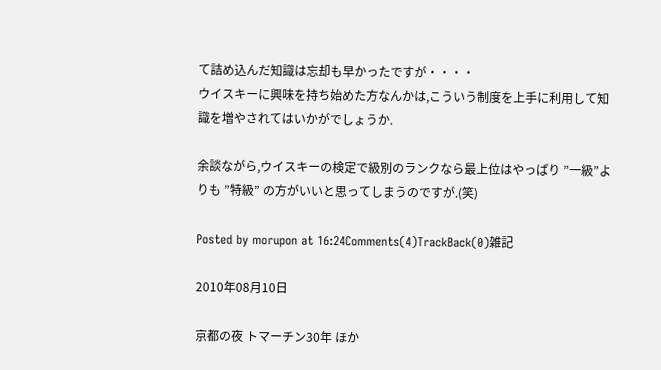て詰め込んだ知識は忘却も早かったですが・・・・
ウイスキーに興味を持ち始めた方なんかは,こういう制度を上手に利用して知識を増やされてはいかがでしょうか.

余談ながら,ウイスキーの検定で級別のランクなら最上位はやっぱり ”一級”よりも ”特級” の方がいいと思ってしまうのですが.(笑)

Posted by morupon at 16:24Comments(4)TrackBack(0)雑記

2010年08月10日

京都の夜 トマーチン30年 ほか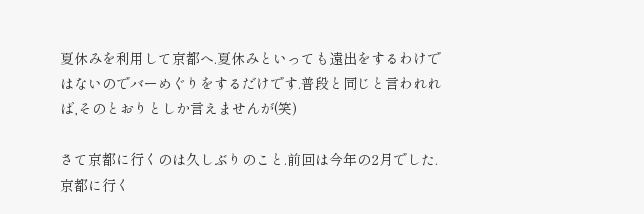夏休みを利用して京都へ.夏休みといっても遠出をするわけではないのでバーめぐりをするだけです.普段と同じと言われれば,そのとおりとしか言えませんが(笑)

さて京都に行くのは久しぶりのこと.前回は今年の2月でした.京都に行く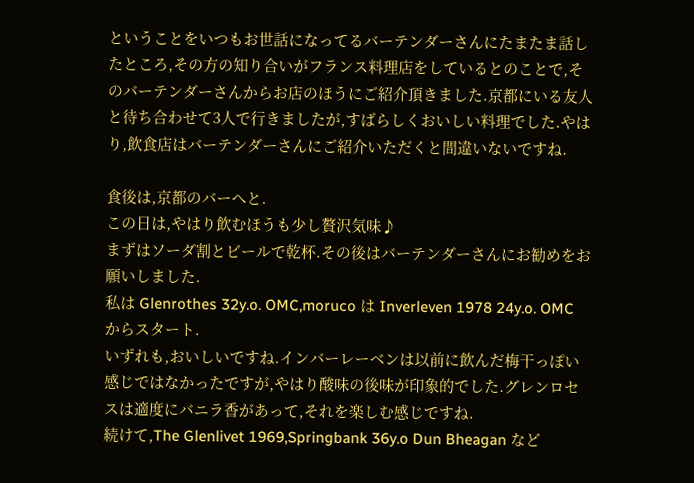ということをいつもお世話になってるバーテンダーさんにたまたま話したところ,その方の知り合いがフランス料理店をしているとのことで,そのバーテンダーさんからお店のほうにご紹介頂きました.京都にいる友人と待ち合わせて3人で行きましたが,すばらしくおいしい料理でした.やはり,飲食店はバーテンダーさんにご紹介いただくと間違いないですね.

食後は,京都のバーへと.
この日は,やはり飲むほうも少し贅沢気味♪
まずはソーダ割とビールで乾杯.その後はバーテンダーさんにお勧めをお願いしました.
私は Glenrothes 32y.o. OMC,moruco は Inverleven 1978 24y.o. OMC からスタート.
いずれも,おいしいですね.インバーレーベンは以前に飲んだ梅干っぽい感じではなかったですが,やはり酸味の後味が印象的でした.グレンロセスは適度にバニラ香があって,それを楽しむ感じですね.
続けて,The Glenlivet 1969,Springbank 36y.o Dun Bheagan など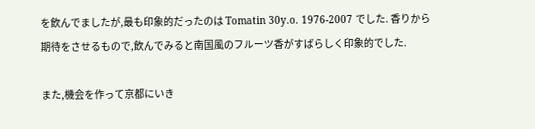を飲んでましたが,最も印象的だったのは Tomatin 30y.o. 1976-2007 でした. 香りから期待をさせるもので,飲んでみると南国風のフルーツ香がすばらしく印象的でした.

また,機会を作って京都にいき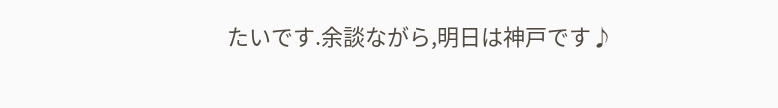たいです.余談ながら,明日は神戸です♪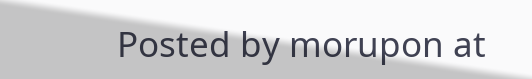Posted by morupon at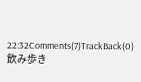22:32Comments(7)TrackBack(0)飲み歩き